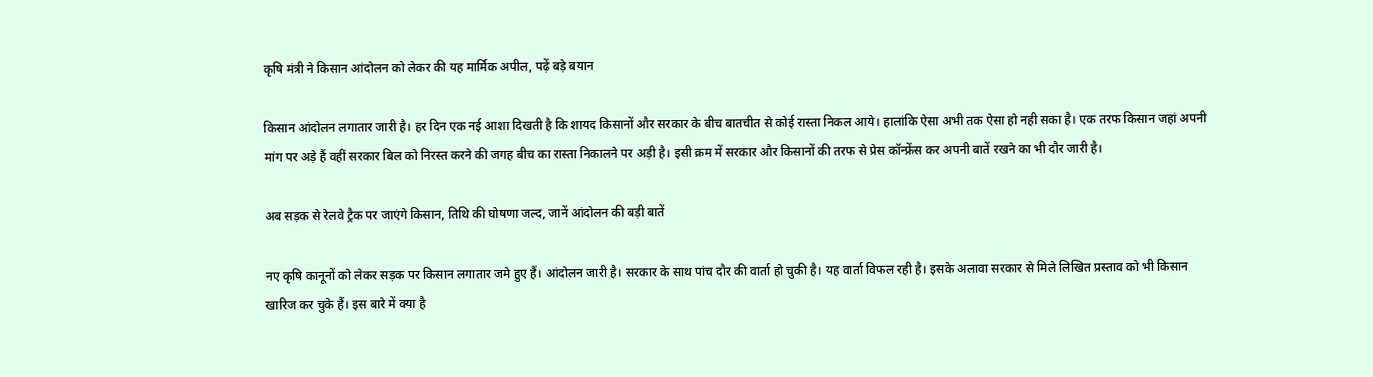कृषि मंत्री ने किसान आंदोलन को लेकर की यह मार्मिक अपील, पढ़ें बड़े बयान

किसान आंदोलन लगातार जारी है। हर दिन एक नई आशा दिखती है कि शायद किसानों और सरकार के बीच बातचीत से कोई रास्ता निकल आये। हालांकि ऐसा अभी तक ऐसा हो नही सका है। एक तरफ किसान जहां अपनी मांग पर अड़े हैं वहीं सरकार बिल को निरस्त करने की जगह बीच का रास्ता निकालने पर अड़ी है। इसी क्रम में सरकार और किसानों की तरफ से प्रेस कॉन्फ्रेंस कर अपनी बातें रखने का भी दौर जारी है।

अब सड़क से रेलवे ट्रैक पर जाएंगे किसान, तिथि की घोषणा जल्द, जानें आंदोलन की बड़ी बातें

नए कृषि कानूनों को लेकर सड़क पर किसान लगातार जमे हुए हैं। आंदोलन जारी है। सरकार के साथ पांच दौर की वार्ता हो चुकी है। यह वार्ता विफल रही है। इसके अलावा सरकार से मिले लिखित प्रस्ताव को भी किसान खारिज कर चुके हैं। इस बारे में क्या है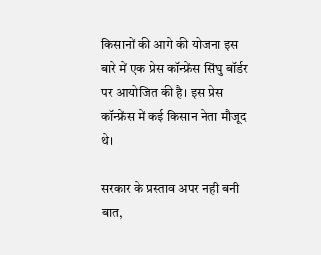किसानों की आगे की योजना इस बारे में एक प्रेस कॉन्फ्रेंस सिंघु बॉर्डर पर आयोजित की है। इस प्रेस कॉन्फ्रेंस में कई किसान नेता मौजूद थे।

सरकार के प्रस्ताव अपर नही बनी बात,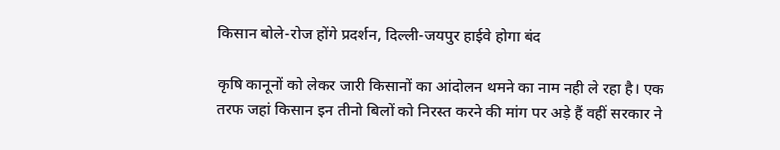किसान बोले-रोज होंगे प्रदर्शन, दिल्ली-जयपुर हाईवे होगा बंद

कृषि कानूनों को लेकर जारी किसानों का आंदोलन थमने का नाम नही ले रहा है। एक तरफ जहां किसान इन तीनो बिलों को निरस्त करने की मांग पर अड़े हैं वहीं सरकार ने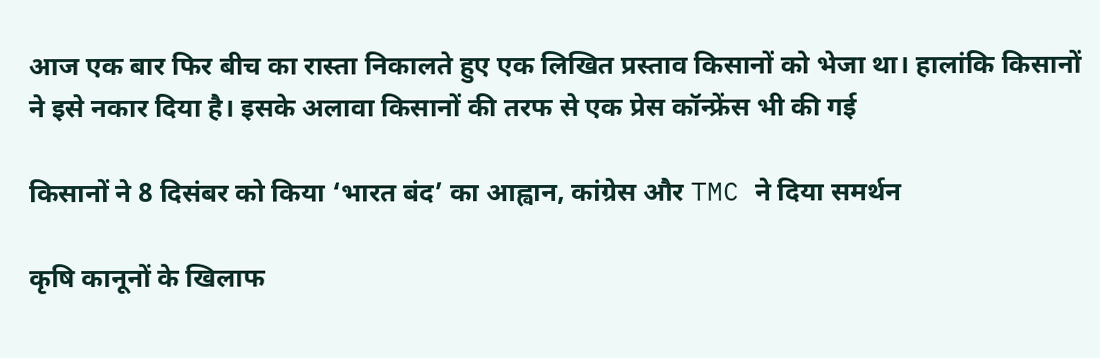आज एक बार फिर बीच का रास्ता निकालते हुए एक लिखित प्रस्ताव किसानों को भेजा था। हालांकि किसानों ने इसे नकार दिया है। इसके अलावा किसानों की तरफ से एक प्रेस कॉन्फ्रेंस भी की गई

किसानों ने 8 दिसंबर को किया ‘भारत बंद’ का आह्वान, कांग्रेस और TMC ने दिया समर्थन

कृषि कानूनों के खिलाफ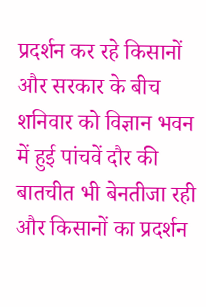प्रदर्शन कर रहे किसानों और सरकार के बीच शनिवार को विज्ञान भवन में हुई पांचवें दौर की बातचीत भी बेनतीजा रही और किसानों का प्रदर्शन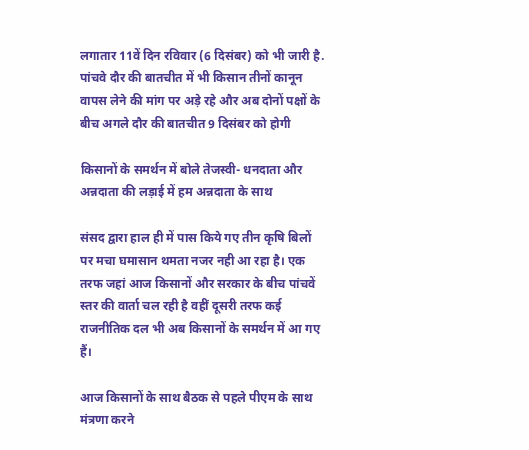लगातार 11वें दिन रविवार (6 दिसंबर) को भी जारी है. पांचवे दौर की बातचीत में भी किसान तीनों कानून वापस लेने की मांग पर अड़े रहे और अब दोनों पक्षों के बीच अगले दौर की बातचीत 9 दिसंबर को होगी

किसानों के समर्थन में बोले तेजस्वी- धनदाता और अन्नदाता की लड़ाई में हम अन्नदाता के साथ

संसद द्वारा हाल ही में पास किये गए तीन कृषि बिलों पर मचा घमासान थमता नजर नही आ रहा है। एक तरफ जहां आज किसानों और सरकार के बीच पांचवें स्तर की वार्ता चल रही है वहीं दूसरी तरफ कई राजनीतिक दल भी अब किसानों के समर्थन में आ गए हैं।

आज किसानों के साथ बैठक से पहले पीएम के साथ मंत्रणा करने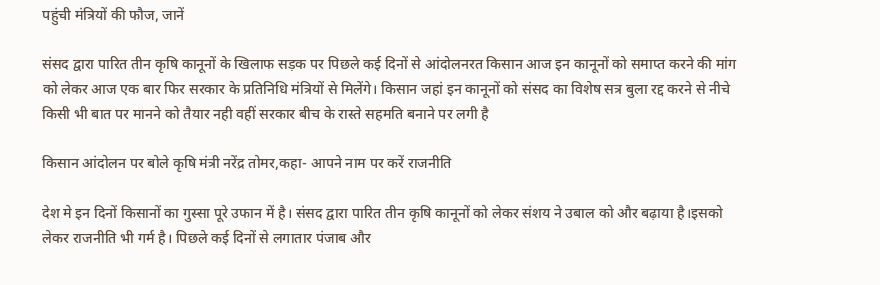पहुंची मंत्रियों की फौज, जानें

संसद द्वारा पारित तीन कृषि कानूनों के खिलाफ सड़क पर पिछले कई दिनों से आंदोलनरत किसान आज इन कानूनों को समाप्त करने की मांग को लेकर आज एक बार फिर सरकार के प्रतिनिधि मंत्रियों से मिलेंगे। किसान जहां इन कानूनों को संसद का विशेष सत्र बुला रद्द करने से नीचे किसी भी बात पर मानने को तैयार नही वहीं सरकार बीच के रास्ते सहमति बनाने पर लगी है

किसान आंदोलन पर बोले कृषि मंत्री नरेंद्र तोमर,कहा- आपने नाम पर करें राजनीति

देश मे इन दिनों किसानों का गुस्सा पूरे उफान में है। संसद द्वारा पारित तीन कृषि कानूनों को लेकर संशय ने उबाल को और बढ़ाया है।इसको लेकर राजनीति भी गर्म है। पिछले कई दिनों से लगातार पंजाब और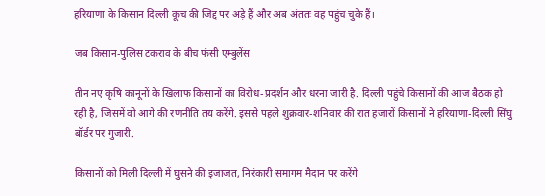हरियाणा के किसान दिल्ली कूच की जिद्द पर अड़े हैं और अब अंततः वह पहुंच चुके हैं।

जब किसान-पुलिस टकराव के बीच फंसी एम्बुलेंस

तीन नए कृषि कानूनों के खिलाफ किसानों का विरोध-प्रदर्शन और धरना जारी है. दिल्ली पहुंचे किसानों की आज बैठक हो रही है, जिसमें वो आगे की रणनीति तय करेंगे. इससे पहले शुक्रवार-शनिवार की रात हजारों किसानों ने हरियाणा-दिल्ली सिंघु बॉर्डर पर गुजारी.

किसानों को मिली दिल्ली में घुसने की इजाजत, निरंकारी समागम मैदान पर करेंगे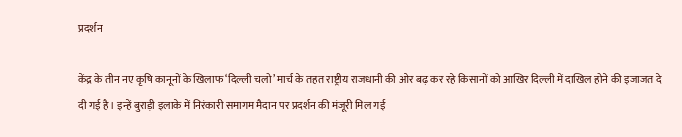प्रदर्शन

केंद्र के तीन नए कृषि कानूनों के खिलाफ ‘दिल्ली चलो’ मार्च के तहत राष्ट्रीय राजधानी की ओर बढ़ कर रहे किसानों को आखिर दिल्ली में दाखिल होने की इजाजत दे दी गई है। इन्हें बुराड़ी इलाके में निरंकारी समागम मैदान पर प्रदर्शन की मंजूरी मिल गई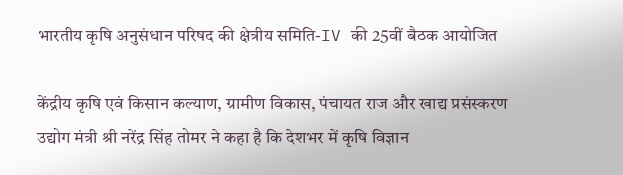भारतीय कृषि अनुसंधान परिषद की क्षेत्रीय समिति-IV की 25वीं बैठक आयोजित

केंद्रीय कृषि एवं किसान कल्याण, ग्रामीण विकास, पंचायत राज और खाद्य प्रसंस्करण उद्योग मंत्री श्री नरेंद्र सिंह तोमर ने कहा है कि देशभर में कृषि विज्ञान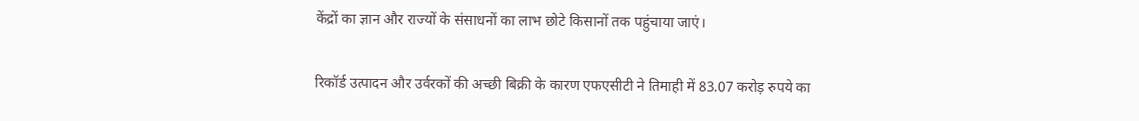केंद्रों का ज्ञान और राज्यों के संसाधनों का लाभ छोटे किसानों तक पहुंचाया जाएं।

रिकॉर्ड उत्पादन और उर्वरकों की अच्‍छी बिक्री के कारण एफएसीटी ने तिमाही में 83.07 करोड़ रुपये का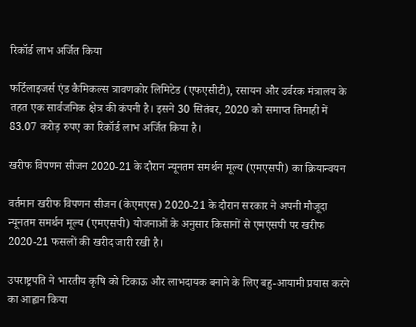रिकॉर्ड लाभ अर्जित किया

फर्टिलाइजर्स एंड कैमिकल्‍स त्रावणकोर लिमिटेड (एफएसीटी), रसायन और उर्वरक मंत्रालय के तहत एक सार्वजनिक क्षेत्र की कंपनी है। इसने 30 सितंबर, 2020 को समाप्त तिमाही में 83.07 करोड़ रुपए का रिकॉर्ड लाभ अर्जित किया है।

खरीफ विपणन सीजन 2020-21 के दौरान न्यूनतम समर्थन मूल्य (एमएसपी) का क्रियान्वयन

वर्तमान खरीफ विपणन सीजन (केएमएस) 2020-21 के दौरान सरकार ने अपनी मौजूदा न्यूनतम समर्थन मूल्य (एमएसपी) योजनाओं के अनुसार किसानों से एमएसपी पर खरीफ 2020-21 फसलों की खरीद जारी रखी है।

उपराष्ट्रपति ने भारतीय कृषि को टिकाऊ और लाभदायक बनाने के लिए बहु-आयामी प्रयास करने का आह्वान किया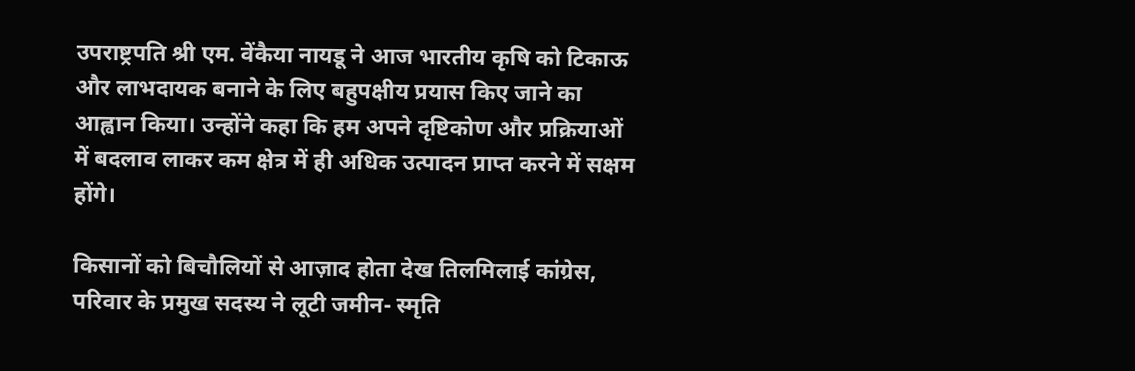उपराष्ट्रपति श्री एम. वेंकैया नायडू ने आज भारतीय कृषि को टिकाऊ और लाभदायक बनाने के लिए बहुपक्षीय प्रयास किए जाने का आह्वान किया। उन्होंने कहा कि हम अपने दृष्टिकोण और प्रक्रियाओं में बदलाव लाकर कम क्षेत्र में ही अधिक उत्पादन प्राप्‍त करने में सक्षम होंगे।

किसानों को बिचौलियों से आज़ाद होता देख तिलमिलाई कांग्रेस, परिवार के प्रमुख सदस्य ने लूटी जमीन- स्मृति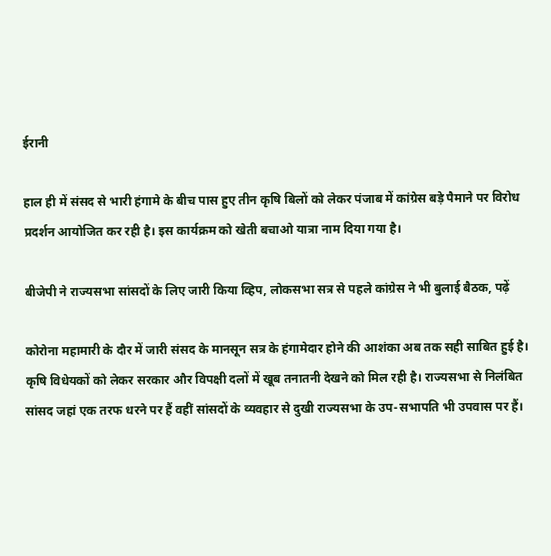ईरानी

हाल ही में संसद से भारी हंगामे के बीच पास हुए तीन कृषि बिलों को लेकर पंजाब में कांग्रेस बड़े पैमाने पर विरोध प्रदर्शन आयोजित कर रही है। इस कार्यक्रम को खेती बचाओ यात्रा नाम दिया गया है।

बीजेपी ने राज्यसभा सांसदों के लिए जारी किया व्हिप, लोकसभा सत्र से पहले कांग्रेस ने भी बुलाई बैठक, पढ़ें

कोरोना महामारी के दौर में जारी संसद के मानसून सत्र के हंगामेदार होने की आशंका अब तक सही साबित हुई है। कृषि विधेयकों को लेकर सरकार और विपक्षी दलों में खूब तनातनी देखने को मिल रही है। राज्यसभा से निलंबित सांसद जहां एक तरफ धरने पर हैं वहीं सांसदों के व्यवहार से दुखी राज्यसभा के उप-सभापति भी उपवास पर हैं।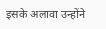इसके अलावा उन्होंने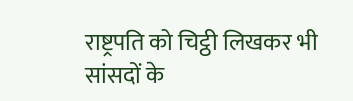राष्ट्रपति को चिट्ठी लिखकर भी सांसदों के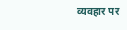व्यवहार पर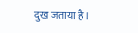दुख जताया है।